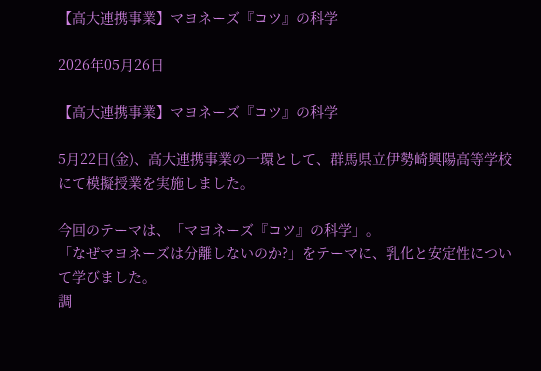【高大連携事業】マヨネーズ『コツ』の科学

2026年05月26日

【高大連携事業】マヨネーズ『コツ』の科学

5月22日(金)、高大連携事業の一環として、群馬県立伊勢崎興陽高等学校 にて模擬授業を実施しました。

今回のテーマは、「マヨネーズ『コツ』の科学」。
「なぜマヨネーズは分離しないのか?」をテーマに、乳化と安定性について学びました。
調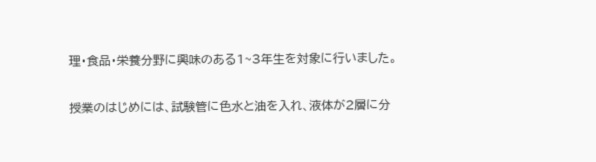理・食品・栄養分野に興味のある1~3年生を対象に行いました。

授業のはじめには、試験管に色水と油を入れ、液体が2層に分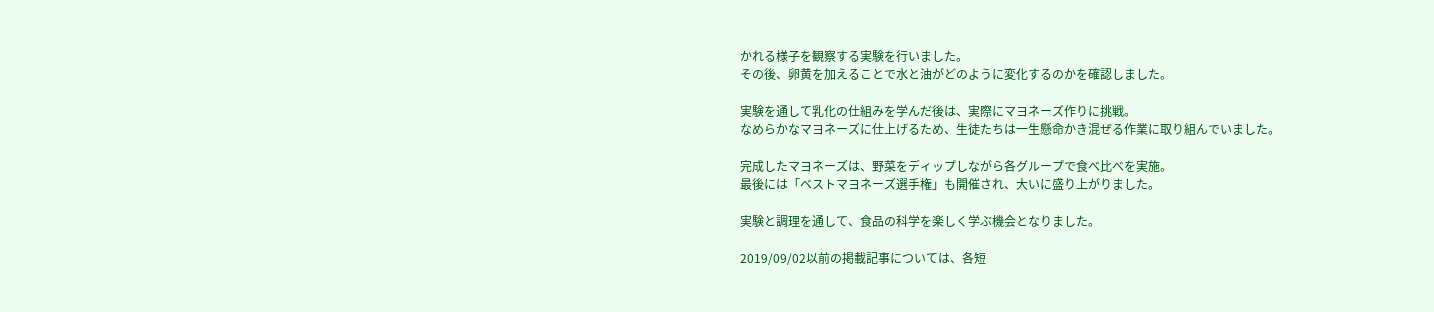かれる様子を観察する実験を行いました。
その後、卵黄を加えることで水と油がどのように変化するのかを確認しました。

実験を通して乳化の仕組みを学んだ後は、実際にマヨネーズ作りに挑戦。
なめらかなマヨネーズに仕上げるため、生徒たちは一生懸命かき混ぜる作業に取り組んでいました。

完成したマヨネーズは、野菜をディップしながら各グループで食べ比べを実施。
最後には「ベストマヨネーズ選手権」も開催され、大いに盛り上がりました。

実験と調理を通して、食品の科学を楽しく学ぶ機会となりました。

2019/09/02以前の掲載記事については、各短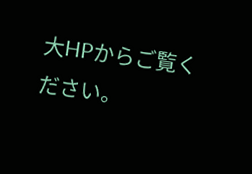大HPからご覧ください。